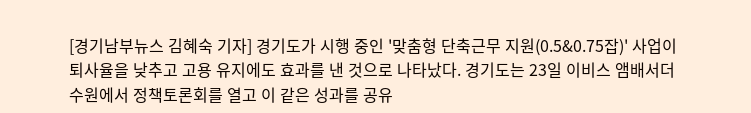[경기남부뉴스 김혜숙 기자] 경기도가 시행 중인 '맞춤형 단축근무 지원(0.5&0.75잡)' 사업이 퇴사율을 낮추고 고용 유지에도 효과를 낸 것으로 나타났다. 경기도는 23일 이비스 앰배서더 수원에서 정책토론회를 열고 이 같은 성과를 공유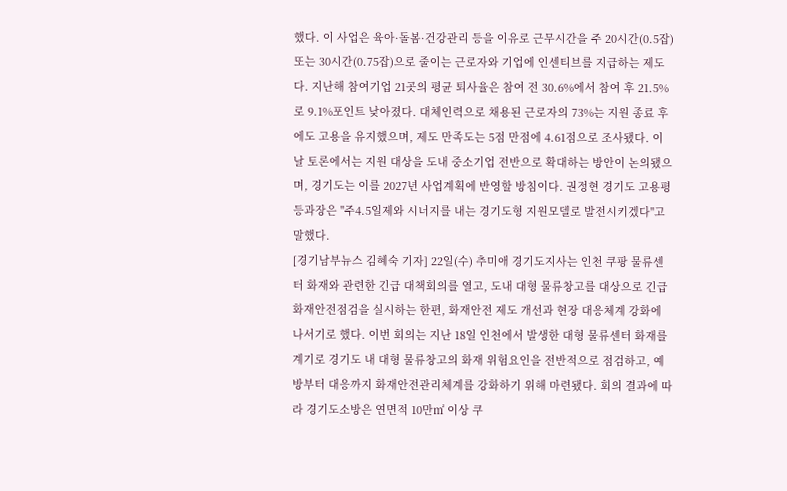했다. 이 사업은 육아·돌봄·건강관리 등을 이유로 근무시간을 주 20시간(0.5잡) 또는 30시간(0.75잡)으로 줄이는 근로자와 기업에 인센티브를 지급하는 제도다. 지난해 참여기업 21곳의 평균 퇴사율은 참여 전 30.6%에서 참여 후 21.5%로 9.1%포인트 낮아졌다. 대체인력으로 채용된 근로자의 73%는 지원 종료 후에도 고용을 유지했으며, 제도 만족도는 5점 만점에 4.61점으로 조사됐다. 이날 토론에서는 지원 대상을 도내 중소기업 전반으로 확대하는 방안이 논의됐으며, 경기도는 이를 2027년 사업계획에 반영할 방침이다. 권정현 경기도 고용평등과장은 "주4.5일제와 시너지를 내는 경기도형 지원모델로 발전시키겠다"고 말했다.
[경기남부뉴스 김혜숙 기자] 22일(수) 추미애 경기도지사는 인천 쿠팡 물류센터 화재와 관련한 긴급 대책회의를 열고, 도내 대형 물류창고를 대상으로 긴급 화재안전점검을 실시하는 한편, 화재안전 제도 개선과 현장 대응체계 강화에 나서기로 했다. 이번 회의는 지난 18일 인천에서 발생한 대형 물류센터 화재를 계기로 경기도 내 대형 물류창고의 화재 위험요인을 전반적으로 점검하고, 예방부터 대응까지 화재안전관리체계를 강화하기 위해 마련됐다. 회의 결과에 따라 경기도소방은 연면적 10만㎡ 이상 쿠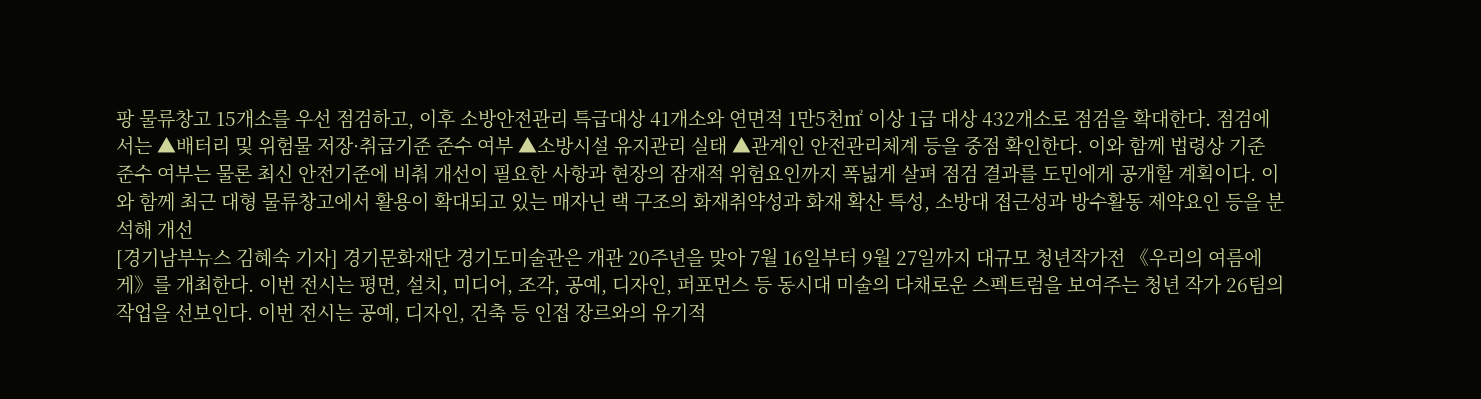팡 물류창고 15개소를 우선 점검하고, 이후 소방안전관리 특급대상 41개소와 연면적 1만5천㎡ 이상 1급 대상 432개소로 점검을 확대한다. 점검에서는 ▲배터리 및 위험물 저장·취급기준 준수 여부 ▲소방시설 유지관리 실태 ▲관계인 안전관리체계 등을 중점 확인한다. 이와 함께 법령상 기준 준수 여부는 물론 최신 안전기준에 비춰 개선이 필요한 사항과 현장의 잠재적 위험요인까지 폭넓게 살펴 점검 결과를 도민에게 공개할 계획이다. 이와 함께 최근 대형 물류창고에서 활용이 확대되고 있는 매자닌 랙 구조의 화재취약성과 화재 확산 특성, 소방대 접근성과 방수활동 제약요인 등을 분석해 개선
[경기남부뉴스 김혜숙 기자] 경기문화재단 경기도미술관은 개관 20주년을 맞아 7월 16일부터 9월 27일까지 대규모 청년작가전 《우리의 여름에게》를 개최한다. 이번 전시는 평면, 설치, 미디어, 조각, 공예, 디자인, 퍼포먼스 등 동시대 미술의 다채로운 스펙트럼을 보여주는 청년 작가 26팀의 작업을 선보인다. 이번 전시는 공예, 디자인, 건축 등 인접 장르와의 유기적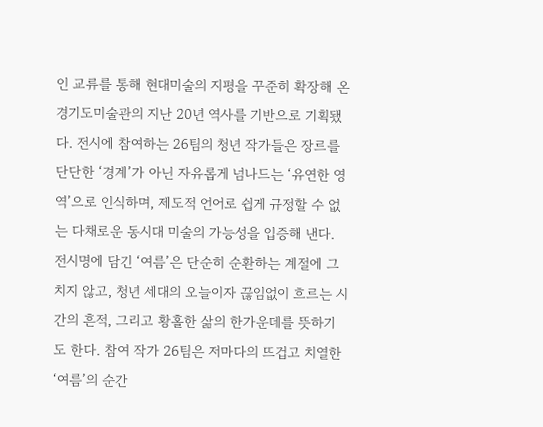인 교류를 통해 현대미술의 지평을 꾸준히 확장해 온 경기도미술관의 지난 20년 역사를 기반으로 기획됐다. 전시에 참여하는 26팀의 청년 작가들은 장르를 단단한 ‘경계’가 아닌 자유롭게 넘나드는 ‘유연한 영역’으로 인식하며, 제도적 언어로 쉽게 규정할 수 없는 다채로운 동시대 미술의 가능성을 입증해 낸다. 전시명에 담긴 ‘여름’은 단순히 순환하는 계절에 그치지 않고, 청년 세대의 오늘이자 끊임없이 흐르는 시간의 흔적, 그리고 황홀한 삶의 한가운데를 뜻하기도 한다. 참여 작가 26팀은 저마다의 뜨겁고 치열한 ‘여름’의 순간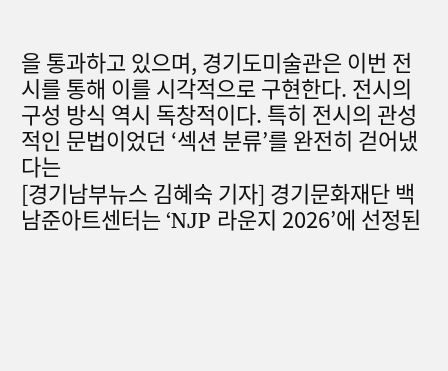을 통과하고 있으며, 경기도미술관은 이번 전시를 통해 이를 시각적으로 구현한다. 전시의 구성 방식 역시 독창적이다. 특히 전시의 관성적인 문법이었던 ‘섹션 분류’를 완전히 걷어냈다는
[경기남부뉴스 김혜숙 기자] 경기문화재단 백남준아트센터는 ‘NJP 라운지 2026’에 선정된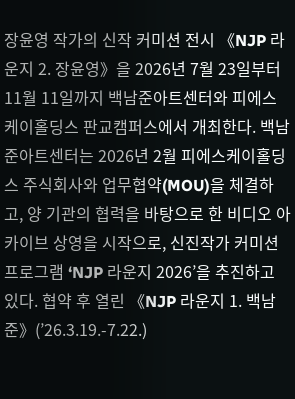장윤영 작가의 신작 커미션 전시 《NJP 라운지 2. 장윤영》을 2026년 7월 23일부터 11월 11일까지 백남준아트센터와 피에스케이홀딩스 판교캠퍼스에서 개최한다. 백남준아트센터는 2026년 2월 피에스케이홀딩스 주식회사와 업무협약(MOU)을 체결하고, 양 기관의 협력을 바탕으로 한 비디오 아카이브 상영을 시작으로, 신진작가 커미션 프로그램 ‘NJP 라운지 2026’을 추진하고 있다. 협약 후 열린 《NJP 라운지 1. 백남준》(’26.3.19.-7.22.)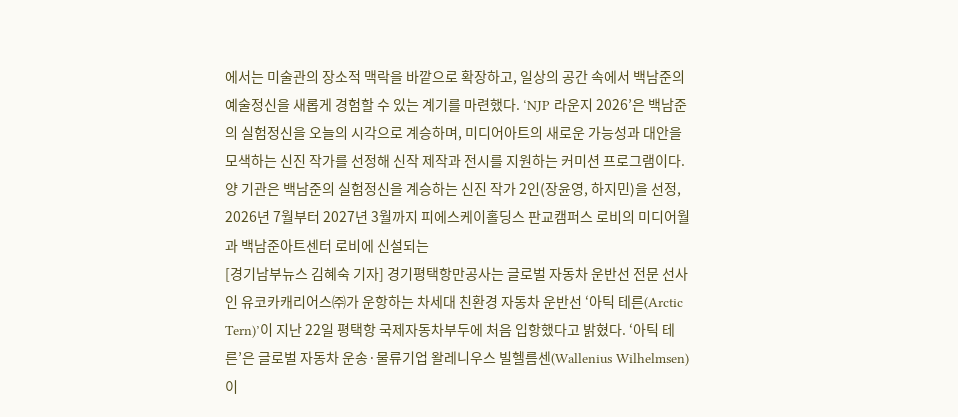에서는 미술관의 장소적 맥락을 바깥으로 확장하고, 일상의 공간 속에서 백남준의 예술정신을 새롭게 경험할 수 있는 계기를 마련했다. ‘NJP 라운지 2026’은 백남준의 실험정신을 오늘의 시각으로 계승하며, 미디어아트의 새로운 가능성과 대안을 모색하는 신진 작가를 선정해 신작 제작과 전시를 지원하는 커미션 프로그램이다. 양 기관은 백남준의 실험정신을 계승하는 신진 작가 2인(장윤영, 하지민)을 선정, 2026년 7월부터 2027년 3월까지 피에스케이홀딩스 판교캠퍼스 로비의 미디어월과 백남준아트센터 로비에 신설되는
[경기남부뉴스 김혜숙 기자] 경기평택항만공사는 글로벌 자동차 운반선 전문 선사인 유코카캐리어스㈜가 운항하는 차세대 친환경 자동차 운반선 ‘아틱 테른(Arctic Tern)’이 지난 22일 평택항 국제자동차부두에 처음 입항했다고 밝혔다. ‘아틱 테른’은 글로벌 자동차 운송·물류기업 왈레니우스 빌헬름센(Wallenius Wilhelmsen)이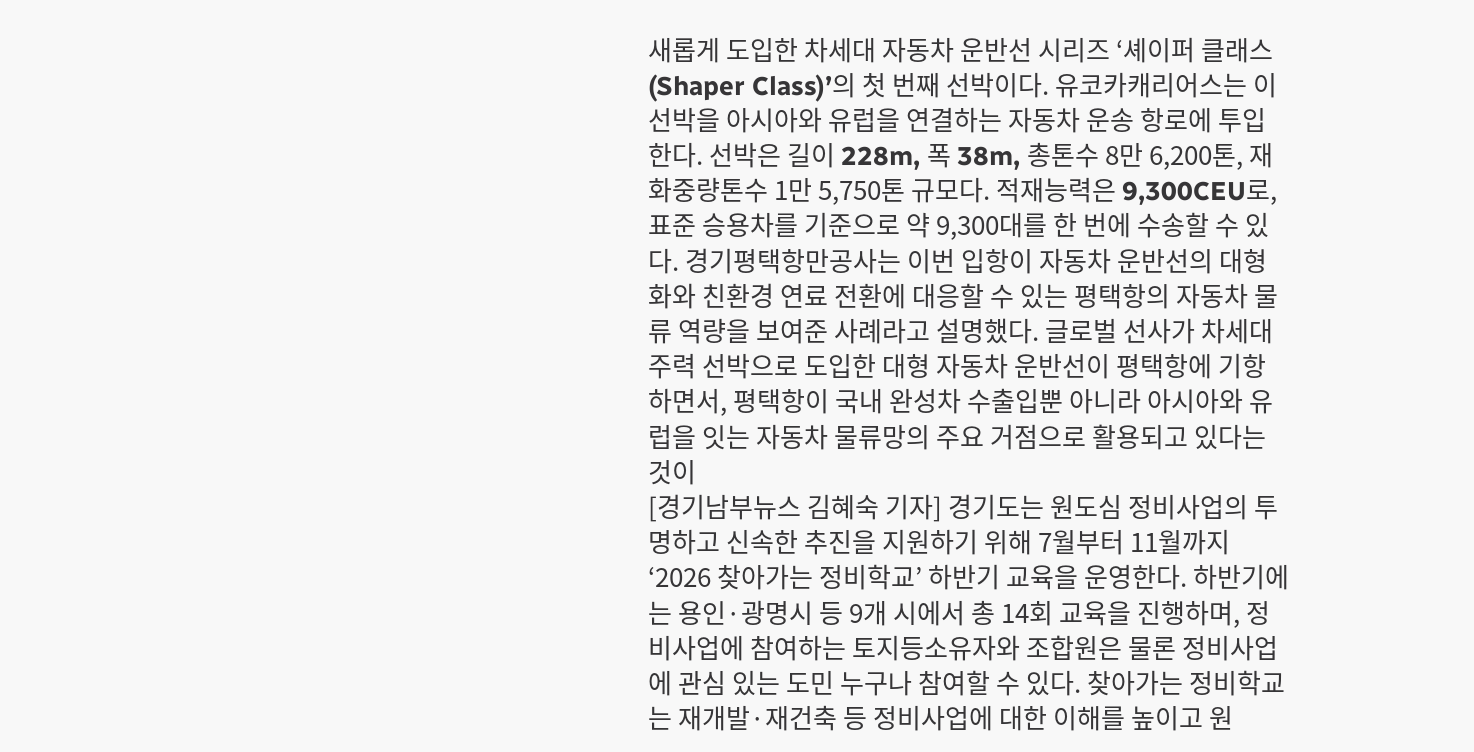새롭게 도입한 차세대 자동차 운반선 시리즈 ‘셰이퍼 클래스(Shaper Class)’의 첫 번째 선박이다. 유코카캐리어스는 이 선박을 아시아와 유럽을 연결하는 자동차 운송 항로에 투입한다. 선박은 길이 228m, 폭 38m, 총톤수 8만 6,200톤, 재화중량톤수 1만 5,750톤 규모다. 적재능력은 9,300CEU로, 표준 승용차를 기준으로 약 9,300대를 한 번에 수송할 수 있다. 경기평택항만공사는 이번 입항이 자동차 운반선의 대형화와 친환경 연료 전환에 대응할 수 있는 평택항의 자동차 물류 역량을 보여준 사례라고 설명했다. 글로벌 선사가 차세대 주력 선박으로 도입한 대형 자동차 운반선이 평택항에 기항하면서, 평택항이 국내 완성차 수출입뿐 아니라 아시아와 유럽을 잇는 자동차 물류망의 주요 거점으로 활용되고 있다는 것이
[경기남부뉴스 김혜숙 기자] 경기도는 원도심 정비사업의 투명하고 신속한 추진을 지원하기 위해 7월부터 11월까지 ‘2026 찾아가는 정비학교’ 하반기 교육을 운영한다. 하반기에는 용인·광명시 등 9개 시에서 총 14회 교육을 진행하며, 정비사업에 참여하는 토지등소유자와 조합원은 물론 정비사업에 관심 있는 도민 누구나 참여할 수 있다. 찾아가는 정비학교는 재개발·재건축 등 정비사업에 대한 이해를 높이고 원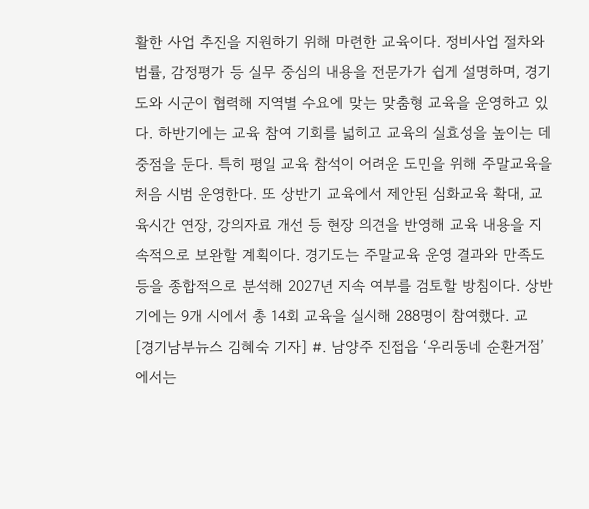활한 사업 추진을 지원하기 위해 마련한 교육이다. 정비사업 절차와 법률, 감정평가 등 실무 중심의 내용을 전문가가 쉽게 설명하며, 경기도와 시군이 협력해 지역별 수요에 맞는 맞춤형 교육을 운영하고 있다. 하반기에는 교육 참여 기회를 넓히고 교육의 실효성을 높이는 데 중점을 둔다. 특히 평일 교육 참석이 어려운 도민을 위해 주말교육을 처음 시범 운영한다. 또 상반기 교육에서 제안된 심화교육 확대, 교육시간 연장, 강의자료 개선 등 현장 의견을 반영해 교육 내용을 지속적으로 보완할 계획이다. 경기도는 주말교육 운영 결과와 만족도 등을 종합적으로 분석해 2027년 지속 여부를 검토할 방침이다. 상반기에는 9개 시에서 총 14회 교육을 실시해 288명이 참여했다. 교
[경기남부뉴스 김혜숙 기자] #. 남양주 진접읍 ‘우리동네 순환거점’에서는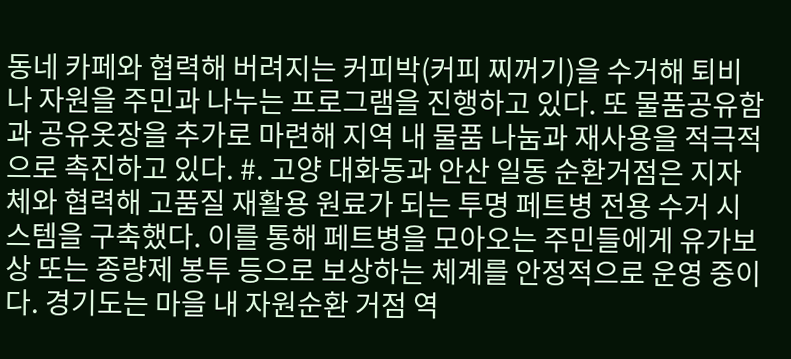동네 카페와 협력해 버려지는 커피박(커피 찌꺼기)을 수거해 퇴비나 자원을 주민과 나누는 프로그램을 진행하고 있다. 또 물품공유함과 공유옷장을 추가로 마련해 지역 내 물품 나눔과 재사용을 적극적으로 촉진하고 있다. #. 고양 대화동과 안산 일동 순환거점은 지자체와 협력해 고품질 재활용 원료가 되는 투명 페트병 전용 수거 시스템을 구축했다. 이를 통해 페트병을 모아오는 주민들에게 유가보상 또는 종량제 봉투 등으로 보상하는 체계를 안정적으로 운영 중이다. 경기도는 마을 내 자원순환 거점 역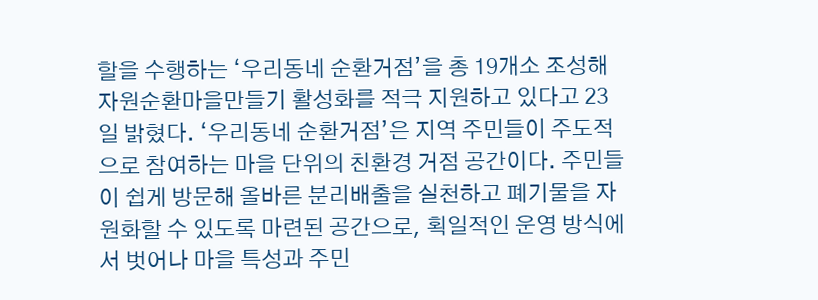할을 수행하는 ‘우리동네 순환거점’을 총 19개소 조성해 자원순환마을만들기 활성화를 적극 지원하고 있다고 23일 밝혔다. ‘우리동네 순환거점’은 지역 주민들이 주도적으로 참여하는 마을 단위의 친환경 거점 공간이다. 주민들이 쉽게 방문해 올바른 분리배출을 실천하고 폐기물을 자원화할 수 있도록 마련된 공간으로, 획일적인 운영 방식에서 벗어나 마을 특성과 주민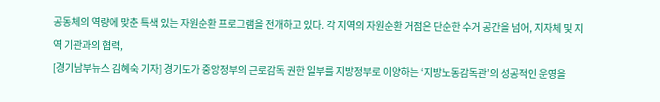공동체의 역량에 맞춘 특색 있는 자원순환 프로그램을 전개하고 있다. 각 지역의 자원순환 거점은 단순한 수거 공간을 넘어, 지자체 및 지역 기관과의 협력,
[경기남부뉴스 김혜숙 기자] 경기도가 중앙정부의 근로감독 권한 일부를 지방정부로 이양하는 ‘지방노동감독관’의 성공적인 운영을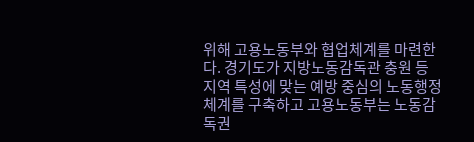위해 고용노동부와 협업체계를 마련한다. 경기도가 지방노동감독관 충원 등 지역 특성에 맞는 예방 중심의 노동행정체계를 구축하고 고용노동부는 노동감독권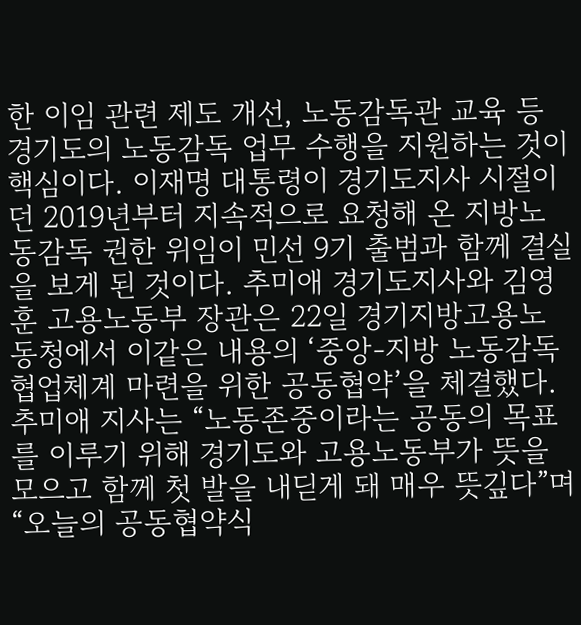한 이임 관련 제도 개선, 노동감독관 교육 등 경기도의 노동감독 업무 수행을 지원하는 것이 핵심이다. 이재명 대통령이 경기도지사 시절이던 2019년부터 지속적으로 요청해 온 지방노동감독 권한 위임이 민선 9기 출범과 함께 결실을 보게 된 것이다. 추미애 경기도지사와 김영훈 고용노동부 장관은 22일 경기지방고용노동청에서 이같은 내용의 ‘중앙-지방 노동감독 협업체계 마련을 위한 공동협약’을 체결했다. 추미애 지사는 “노동존중이라는 공동의 목표를 이루기 위해 경기도와 고용노동부가 뜻을 모으고 함께 첫 발을 내딛게 돼 매우 뜻깊다”며 “오늘의 공동협약식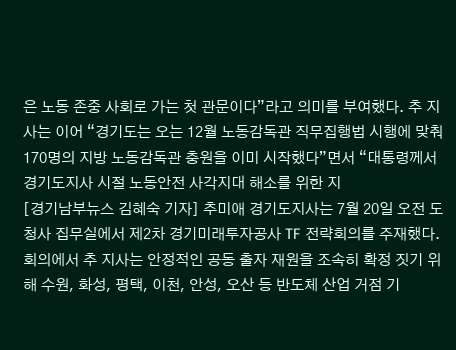은 노동 존중 사회로 가는 첫 관문이다”라고 의미를 부여했다. 추 지사는 이어 “경기도는 오는 12월 노동감독관 직무집행법 시행에 맞춰 170명의 지방 노동감독관 충원을 이미 시작했다”면서 “대통령께서 경기도지사 시절 노동안전 사각지대 해소를 위한 지
[경기남부뉴스 김혜숙 기자] 추미애 경기도지사는 7월 20일 오전 도청사 집무실에서 제2차 경기미래투자공사 TF 전략회의를 주재했다. 회의에서 추 지사는 안정적인 공동 출자 재원을 조속히 확정 짓기 위해 수원, 화성, 평택, 이천, 안성, 오산 등 반도체 산업 거점 기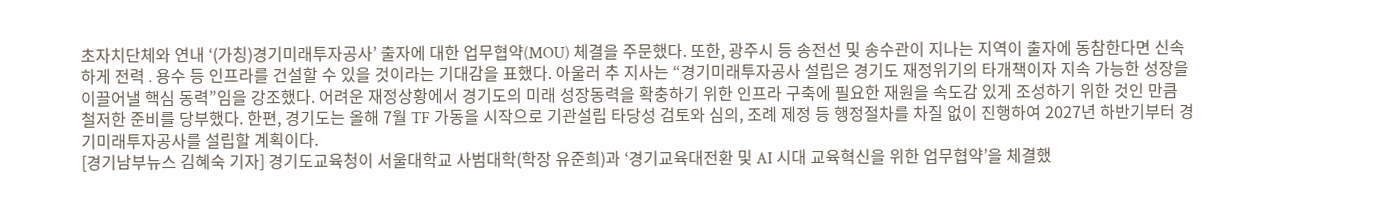초자치단체와 연내 ‘(가칭)경기미래투자공사’ 출자에 대한 업무협약(MOU) 체결을 주문했다. 또한, 광주시 등 송전선 및 송수관이 지나는 지역이 출자에 동참한다면 신속하게 전력․용수 등 인프라를 건설할 수 있을 것이라는 기대감을 표했다. 아울러 추 지사는 “경기미래투자공사 설립은 경기도 재정위기의 타개책이자 지속 가능한 성장을 이끌어낼 핵심 동력”임을 강조했다. 어려운 재정상황에서 경기도의 미래 성장동력을 확충하기 위한 인프라 구축에 필요한 재원을 속도감 있게 조성하기 위한 것인 만큼 철저한 준비를 당부했다. 한편, 경기도는 올해 7월 TF 가동을 시작으로 기관설립 타당성 검토와 심의, 조례 제정 등 행정절차를 차질 없이 진행하여 2027년 하반기부터 경기미래투자공사를 설립할 계획이다.
[경기남부뉴스 김혜숙 기자] 경기도교육청이 서울대학교 사범대학(학장 유준희)과 ‘경기교육대전환 및 AI 시대 교육혁신을 위한 업무협약’을 체결했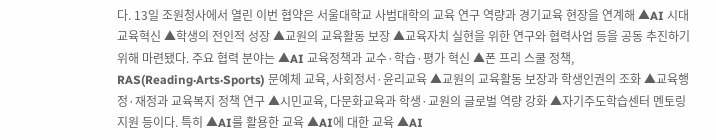다. 13일 조원청사에서 열린 이번 협약은 서울대학교 사범대학의 교육 연구 역량과 경기교육 현장을 연계해 ▲AI 시대 교육혁신 ▲학생의 전인적 성장 ▲교원의 교육활동 보장 ▲교육자치 실현을 위한 연구와 협력사업 등을 공동 추진하기 위해 마련됐다. 주요 협력 분야는 ▲AI 교육정책과 교수·학습·평가 혁신 ▲폰 프리 스쿨 정책, RAS(Reading·Arts·Sports) 문예체 교육, 사회정서·윤리교육 ▲교원의 교육활동 보장과 학생인권의 조화 ▲교육행정·재정과 교육복지 정책 연구 ▲시민교육, 다문화교육과 학생·교원의 글로벌 역량 강화 ▲자기주도학습센터 멘토링 지원 등이다. 특히 ▲AI를 활용한 교육 ▲AI에 대한 교육 ▲AI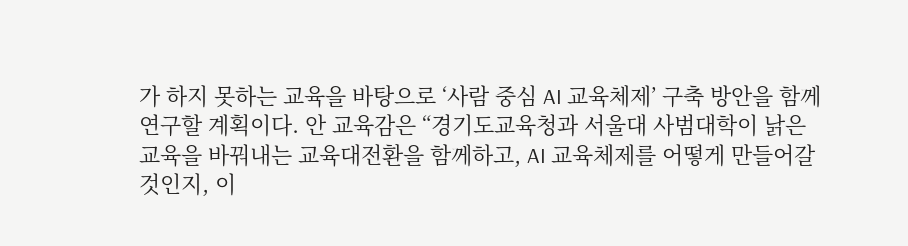가 하지 못하는 교육을 바탕으로 ‘사람 중심 AI 교육체제’ 구축 방안을 함께 연구할 계획이다. 안 교육감은 “경기도교육청과 서울대 사범대학이 낡은 교육을 바꿔내는 교육대전환을 함께하고, AI 교육체제를 어떻게 만들어갈 것인지, 이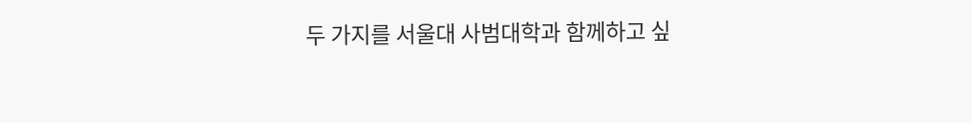두 가지를 서울대 사범대학과 함께하고 싶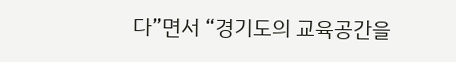다”면서 “경기도의 교육공간을